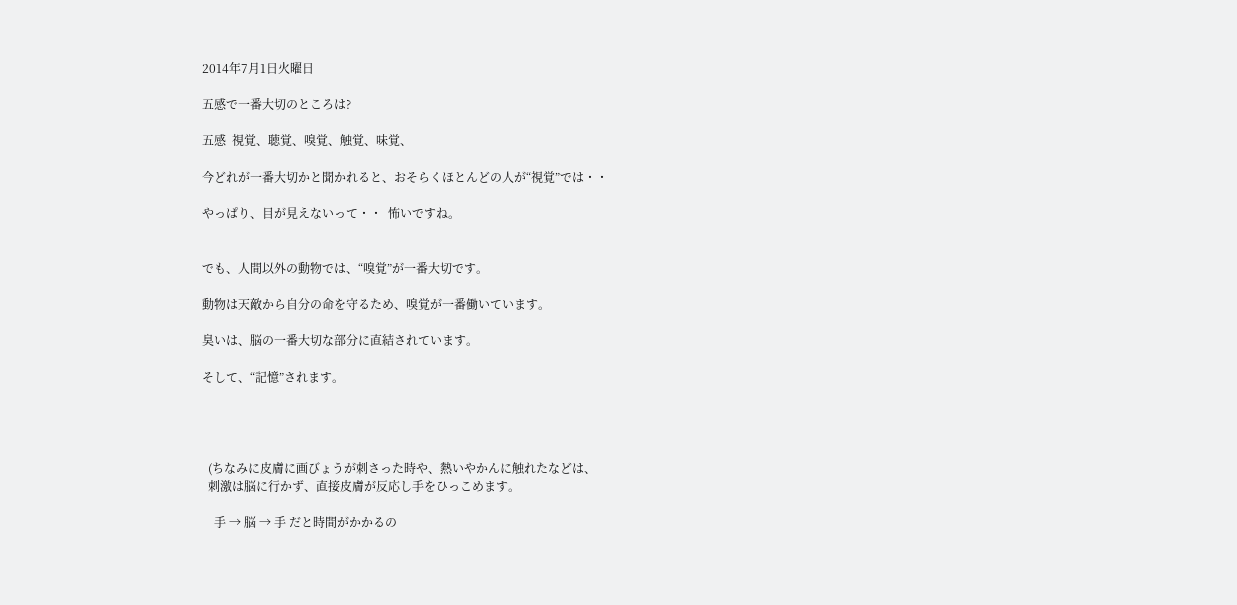2014年7月1日火曜日

五感で一番大切のところは?

五感  視覚、聴覚、嗅覚、触覚、味覚、

今どれが一番大切かと聞かれると、おそらくほとんどの人が“視覚”では・・

やっぱり、目が見えないって・・  怖いですね。


でも、人間以外の動物では、“嗅覚”が一番大切です。

動物は天敵から自分の命を守るため、嗅覚が一番働いています。

臭いは、脳の一番大切な部分に直結されています。

そして、“記憶”されます。




  (ちなみに皮膚に画びょうが刺さった時や、熱いやかんに触れたなどは、
  刺激は脳に行かず、直接皮膚が反応し手をひっこめます。

    手 → 脳 → 手 だと時間がかかるの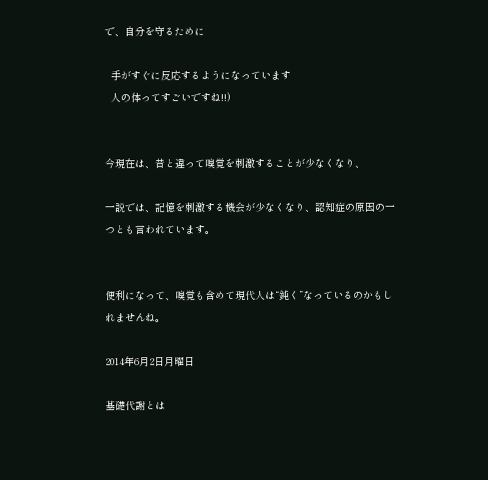で、自分を守るために

  手がすぐに反応するようになっています
  人の体ってすごいですね!!)


今現在は、昔と違って嗅覚を刺激することが少なくなり、

一説では、記憶を刺激する機会が少なくなり、認知症の原因の一つとも言われています。


便利になって、嗅覚も含めて現代人は“鈍く”なっているのかもしれませんね。

2014年6月2日月曜日

基礎代謝とは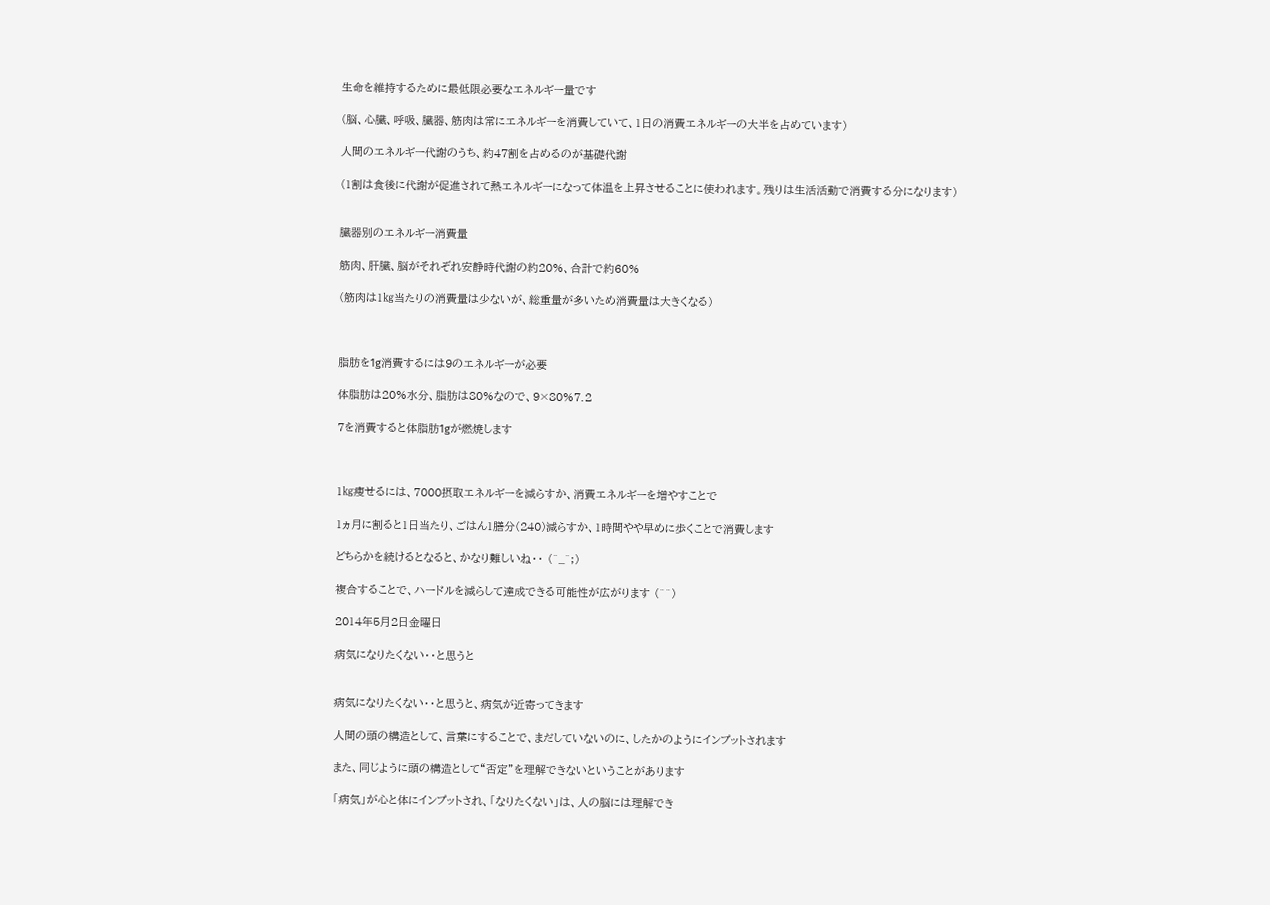生命を維持するために最低限必要なエネルギー量です

(脳、心臓、呼吸、臓器、筋肉は常にエネルギーを消費していて、1日の消費エネルギーの大半を占めています)

人間のエネルギー代謝のうち、約47割を占めるのが基礎代謝

(1割は食後に代謝が促進されて熱エネルギーになって体温を上昇させることに使われます。残りは生活活動で消費する分になります)


臓器別のエネルギー消費量

筋肉、肝臓、脳がそれぞれ安静時代謝の約20%、合計で約60%

(筋肉は1㎏当たりの消費量は少ないが、総重量が多いため消費量は大きくなる)



脂肪を1g消費するには9のエネルギーが必要

体脂肪は20%水分、脂肪は80%なので、9×80%7.2

7を消費すると体脂肪1gが燃焼します



1㎏痩せるには、7000摂取エネルギーを減らすか、消費エネルギーを増やすことで

1ヵ月に割ると1日当たり、ごはん1膳分(240)減らすか、1時間やや早めに歩くことで消費します

どちらかを続けるとなると、かなり難しいね・・ (^_^;)

複合することで、ハードルを減らして達成できる可能性が広がります (^^)

2014年5月2日金曜日

病気になりたくない・・と思うと


病気になりたくない・・と思うと、病気が近寄ってきます

人間の頭の構造として、言葉にすることで、まだしていないのに、したかのようにインプットされます

また、同じように頭の構造として“否定”を理解できないということがあります

「病気」が心と体にインプットされ、「なりたくない」は、人の脳には理解でき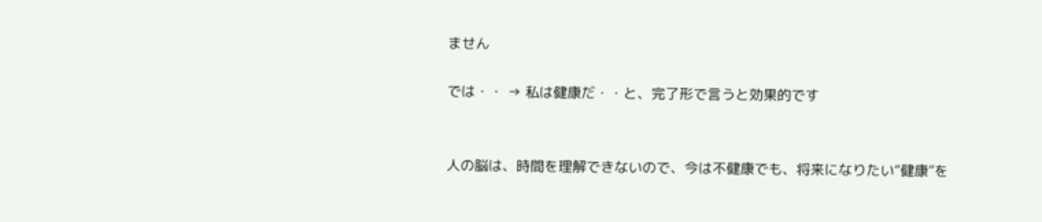ません

では・・ → 私は健康だ・・と、完了形で言うと効果的です


人の脳は、時間を理解できないので、今は不健康でも、将来になりたい“健康”を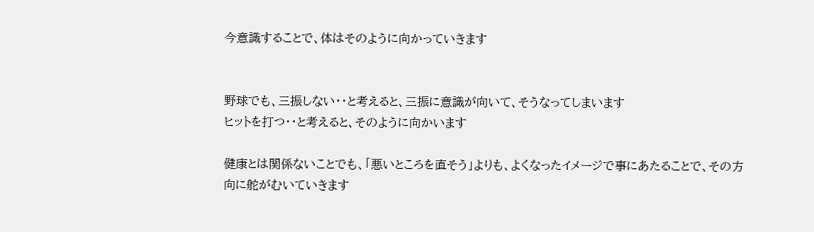今意識することで、体はそのように向かっていきます


野球でも、三振しない・・と考えると、三振に意識が向いて、そうなってしまいます
ヒットを打つ・・と考えると、そのように向かいます

健康とは関係ないことでも、「悪いところを直そう」よりも、よくなったイメージで事にあたることで、その方向に舵がむいていきます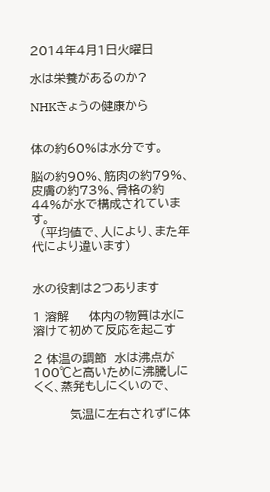2014年4月1日火曜日

水は栄養があるのか?

NHKきょうの健康から


体の約60%は水分です。

脳の約90%、筋肉の約79%、皮膚の約73%、骨格の約44%が水で構成されています。
  (平均値で、人により、また年代により違います)


水の役割は2つあります

1 溶解     体内の物質は水に溶けて初めて反応を起こす

2 体温の調節  水は沸点が100℃と高いために沸騰しにくく、蒸発もしにくいので、

         気温に左右されずに体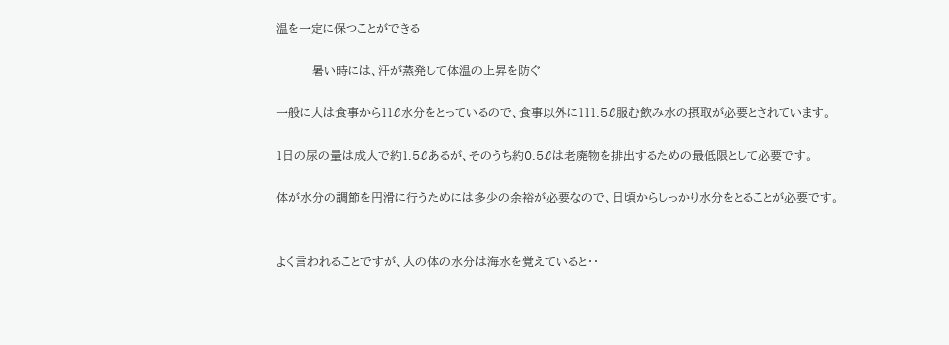温を一定に保つことができる

         暑い時には、汗が蒸発して体温の上昇を防ぐ

一般に人は食事から11ℓ水分をとっているので、食事以外に111.5ℓ服む飲み水の摂取が必要とされています。

1日の尿の量は成人で約1.5ℓあるが、そのうち約0.5ℓは老廃物を排出するための最低限として必要です。

体が水分の調節を円滑に行うためには多少の余裕が必要なので、日頃からしっかり水分をとることが必要です。


よく言われることですが、人の体の水分は海水を覚えていると・・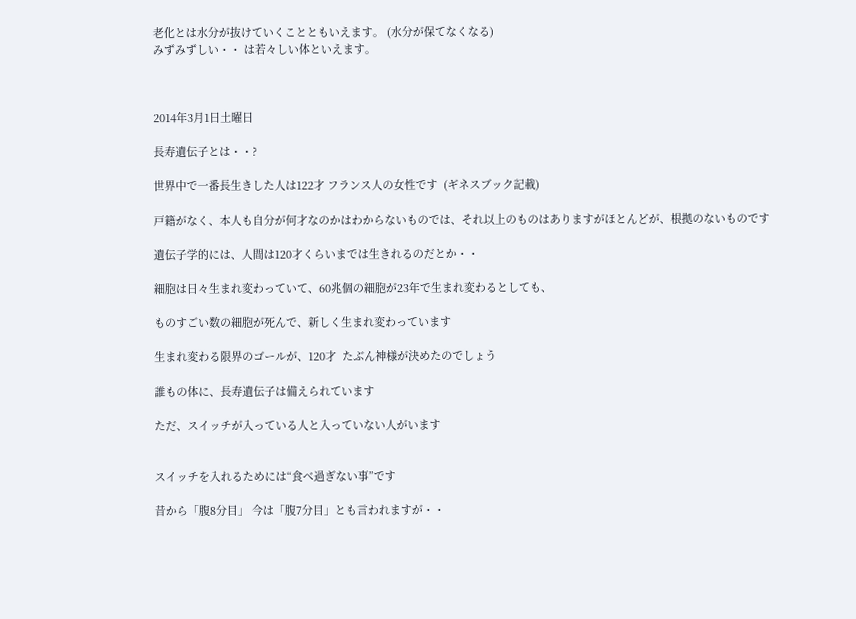老化とは水分が抜けていくことともいえます。 (水分が保てなくなる)
みずみずしい・・ は若々しい体といえます。



2014年3月1日土曜日

長寿遺伝子とは・・?

世界中で一番長生きした人は122才 フランス人の女性です  (ギネスブック記載)

戸籍がなく、本人も自分が何才なのかはわからないものでは、それ以上のものはありますがほとんどが、根拠のないものです

遺伝子学的には、人間は120才くらいまでは生きれるのだとか・・

細胞は日々生まれ変わっていて、60兆個の細胞が23年で生まれ変わるとしても、

ものすごい数の細胞が死んで、新しく生まれ変わっています

生まれ変わる限界のゴールが、120才  たぶん神様が決めたのでしょう

誰もの体に、長寿遺伝子は備えられています

ただ、スイッチが入っている人と入っていない人がいます


スイッチを入れるためには“食べ過ぎない事”です

昔から「腹8分目」 今は「腹7分目」とも言われますが・・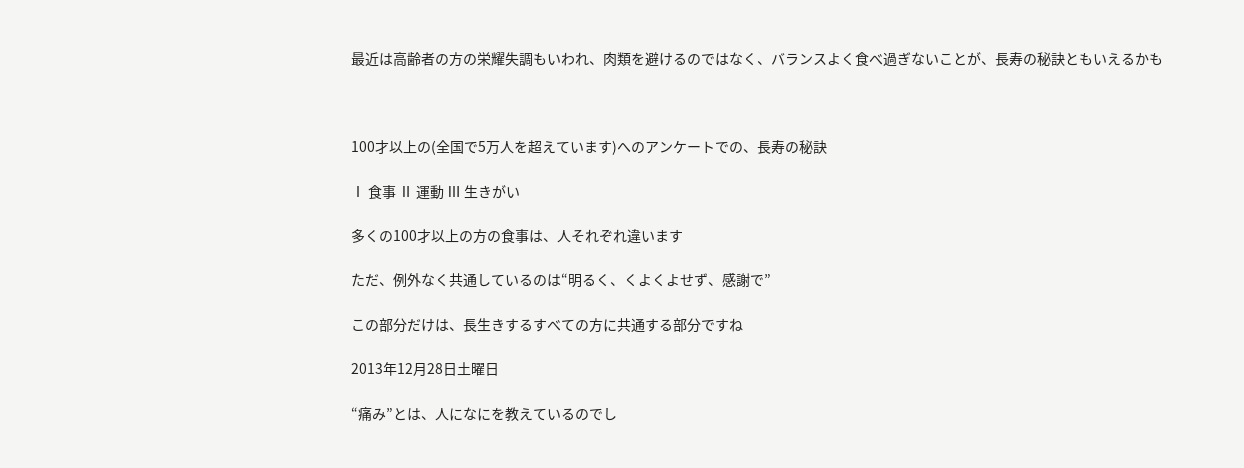最近は高齢者の方の栄耀失調もいわれ、肉類を避けるのではなく、バランスよく食べ過ぎないことが、長寿の秘訣ともいえるかも



100才以上の(全国で5万人を超えています)へのアンケートでの、長寿の秘訣

Ⅰ 食事 Ⅱ 運動 Ⅲ 生きがい

多くの100才以上の方の食事は、人それぞれ違います

ただ、例外なく共通しているのは“明るく、くよくよせず、感謝で”

この部分だけは、長生きするすべての方に共通する部分ですね

2013年12月28日土曜日

“痛み”とは、人になにを教えているのでし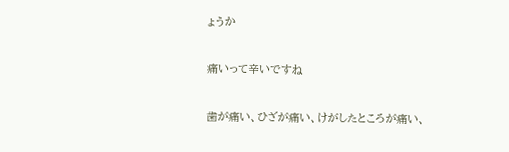ょうか

痛いって辛いですね

歯が痛い、ひざが痛い、けがしたところが痛い、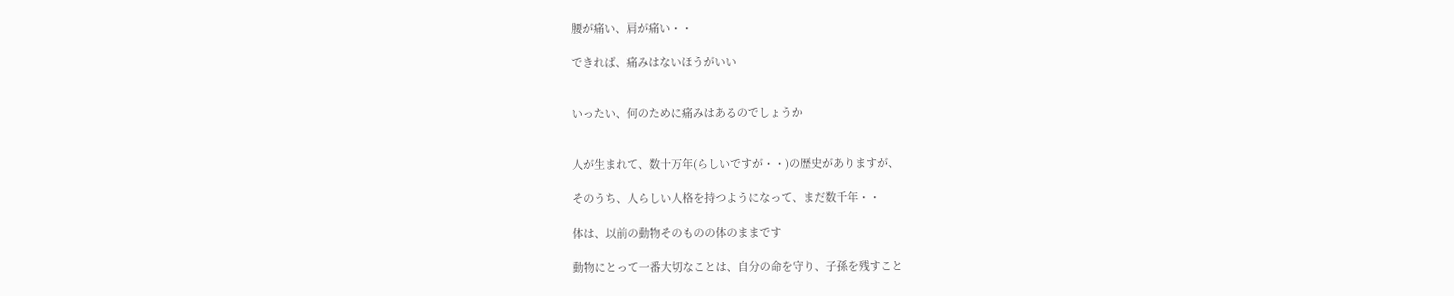腰が痛い、肩が痛い・・

できれば、痛みはないほうがいい


いったい、何のために痛みはあるのでしょうか


人が生まれて、数十万年(らしいですが・・)の歴史がありますが、

そのうち、人らしい人格を持つようになって、まだ数千年・・

体は、以前の動物そのものの体のままです

動物にとって一番大切なことは、自分の命を守り、子孫を残すこと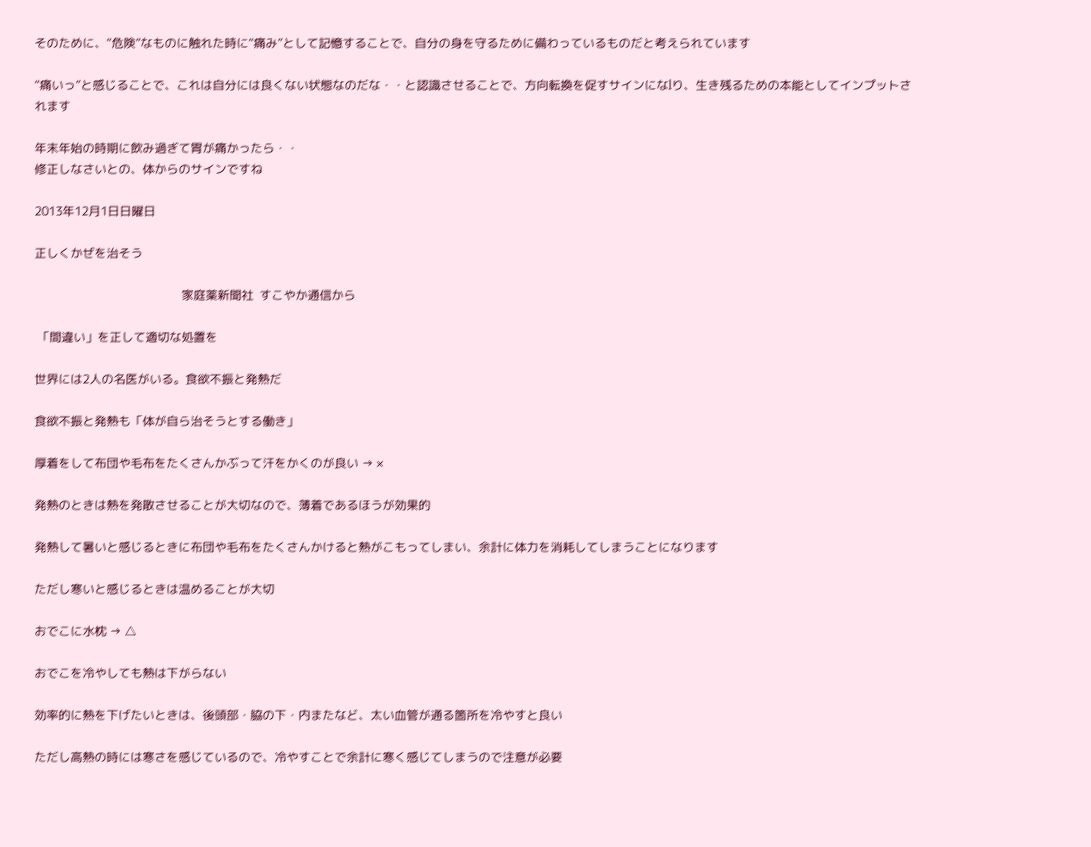そのために、“危険”なものに触れた時に“痛み”として記憶することで、自分の身を守るために備わっているものだと考えられています

“痛いっ”と感じることで、これは自分には良くない状態なのだな・・と認識させることで、方向転換を促すサインになlり、生き残るための本能としてインプットされます

年末年始の時期に飲み過ぎて胃が痛かったら・・
修正しなさいとの、体からのサインですね

2013年12月1日日曜日

正しくかぜを治そう

                                                 家庭薬新聞社  すこやか通信から

 「間違い」を正して適切な処置を

世界には2人の名医がいる。食欲不振と発熱だ

食欲不振と発熱も「体が自ら治そうとする働き」

厚着をして布団や毛布をたくさんかぶって汗をかくのが良い → ×

発熱のときは熱を発散させることが大切なので、薄着であるほうが効果的

発熱して暑いと感じるときに布団や毛布をたくさんかけると熱がこもってしまい、余計に体力を消耗してしまうことになります

ただし寒いと感じるときは温めることが大切

おでこに水枕 → △

おでこを冷やしても熱は下がらない

効率的に熱を下げたいときは、後頭部・脇の下・内またなど、太い血管が通る箇所を冷やすと良い

ただし高熱の時には寒さを感じているので、冷やすことで余計に寒く感じてしまうので注意が必要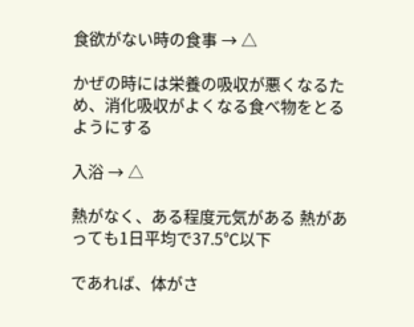食欲がない時の食事 → △

かぜの時には栄養の吸収が悪くなるため、消化吸収がよくなる食べ物をとるようにする

入浴 → △

熱がなく、ある程度元気がある 熱があっても1日平均で37.5℃以下

であれば、体がさ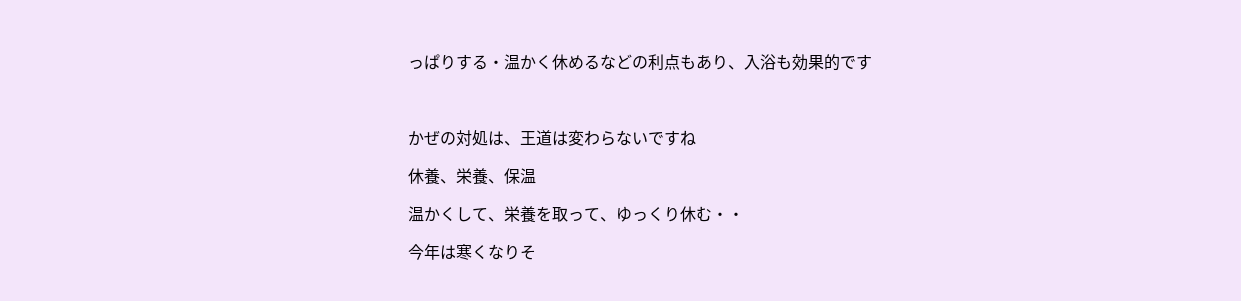っぱりする・温かく休めるなどの利点もあり、入浴も効果的です



かぜの対処は、王道は変わらないですね

休養、栄養、保温

温かくして、栄養を取って、ゆっくり休む・・

今年は寒くなりそ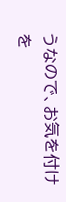うなので、お気を付けを